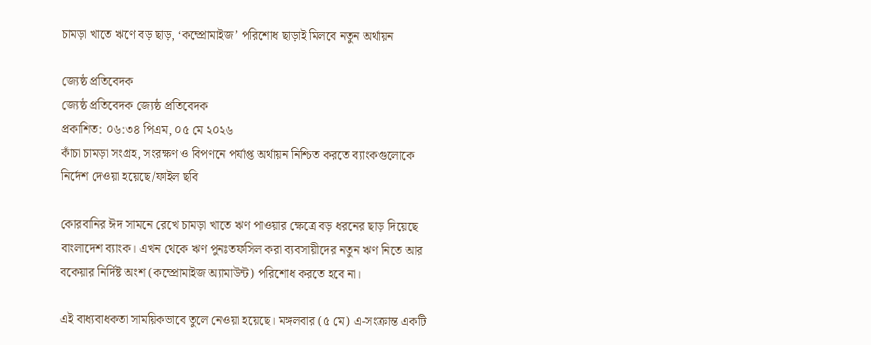চামড়া খাতে ঋণে বড় ছাড়, ‘কম্প্রোমাইজ’ পরিশোধ ছাড়াই মিলবে নতুন অর্থায়ন

জ্যেষ্ঠ প্রতিবেদক
জ্যেষ্ঠ প্রতিবেদক জ্যেষ্ঠ প্রতিবেদক
প্রকাশিত: ০৬:৩৪ পিএম, ০৫ মে ২০২৬
কাঁচা চামড়া সংগ্রহ, সংরক্ষণ ও বিপণনে পর্যাপ্ত অর্থায়ন নিশ্চিত করতে ব্যাংকগুলোকে নির্দেশ দেওয়া হয়েছে/ফাইল ছবি

কোরবানির ঈদ সামনে রেখে চামড়া খাতে ঋণ পাওয়ার ক্ষেত্রে বড় ধরনের ছাড় দিয়েছে বাংলাদেশ ব্যাংক। এখন থেকে ঋণ পুনঃতফসিল করা ব্যবসায়ীদের নতুন ঋণ নিতে আর বকেয়ার নির্দিষ্ট অংশ (কম্প্রোমাইজ অ্যামাউন্ট) পরিশোধ করতে হবে না।

এই বাধ্যবাধকতা সাময়িকভাবে তুলে নেওয়া হয়েছে। মঙ্গলবার (৫ মে) এ-সংক্রান্ত একটি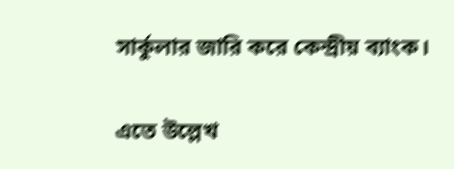সার্কুলার জারি করে কেন্দ্রীয় ব্যাংক।

এতে উল্লেখ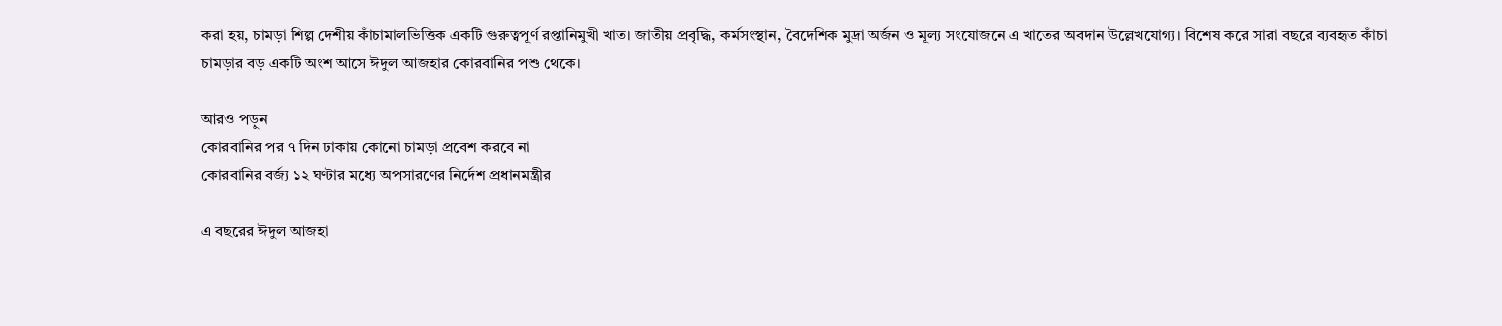করা হয়, চামড়া শিল্প দেশীয় কাঁচামালভিত্তিক একটি গুরুত্বপূর্ণ রপ্তানিমুখী খাত। জাতীয় প্রবৃদ্ধি, কর্মসংস্থান, বৈদেশিক মুদ্রা অর্জন ও মূল্য সংযোজনে এ খাতের অবদান উল্লেখযোগ্য। বিশেষ করে সারা বছরে ব্যবহৃত কাঁচা চামড়ার বড় একটি অংশ আসে ঈদুল আজহার কোরবানির পশু থেকে।

আরও পড়ুন
কোরবানির পর ৭ দিন ঢাকায় কোনো চামড়া প্রবেশ করবে না
কোরবানির বর্জ্য ১২ ঘণ্টার মধ্যে অপসারণের নির্দেশ প্রধানমন্ত্রীর

এ বছরের ঈদুল আজহা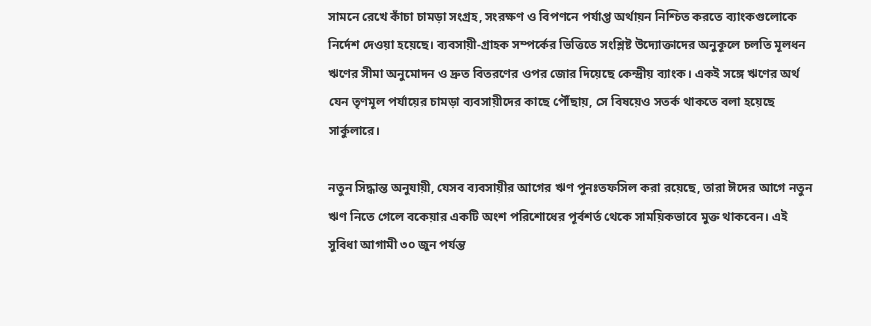সামনে রেখে কাঁচা চামড়া সংগ্রহ, সংরক্ষণ ও বিপণনে পর্যাপ্ত অর্থায়ন নিশ্চিত করতে ব্যাংকগুলোকে নির্দেশ দেওয়া হয়েছে। ব্যবসায়ী-গ্রাহক সম্পর্কের ভিত্তিতে সংশ্লিষ্ট উদ্যোক্তাদের অনুকূলে চলতি মূলধন ঋণের সীমা অনুমোদন ও দ্রুত বিতরণের ওপর জোর দিয়েছে কেন্দ্রীয় ব্যাংক। একই সঙ্গে ঋণের অর্থ যেন তৃণমূল পর্যায়ের চামড়া ব্যবসায়ীদের কাছে পৌঁছায়, সে বিষয়েও সতর্ক থাকতে বলা হয়েছে সার্কুলারে।

নতুন সিদ্ধান্ত অনুযায়ী, যেসব ব্যবসায়ীর আগের ঋণ পুনঃতফসিল করা রয়েছে, তারা ঈদের আগে নতুন ঋণ নিতে গেলে বকেয়ার একটি অংশ পরিশোধের পূর্বশর্ত থেকে সাময়িকভাবে মুক্ত থাকবেন। এই সুবিধা আগামী ৩০ জুন পর্যন্ত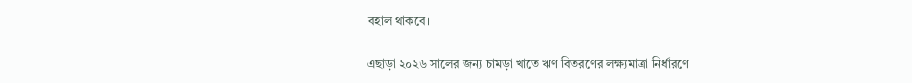বহাল থাকবে।

এছাড়া ২০২৬ সালের জন্য চামড়া খাতে ঋণ বিতরণের লক্ষ্যমাত্রা নির্ধারণে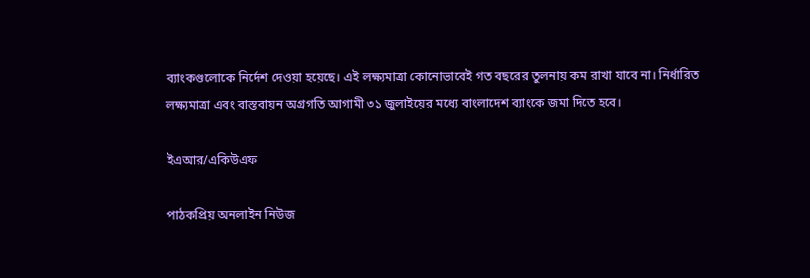ব্যাংকগুলোকে নির্দেশ দেওয়া হয়েছে। এই লক্ষ্যমাত্রা কোনোভাবেই গত বছরের তুলনায় কম রাখা যাবে না। নির্ধারিত লক্ষ্যমাত্রা এবং বাস্তবায়ন অগ্রগতি আগামী ৩১ জুলাইয়ের মধ্যে বাংলাদেশ ব্যাংকে জমা দিতে হবে।

ইএআর/একিউএফ

পাঠকপ্রিয় অনলাইন নিউজ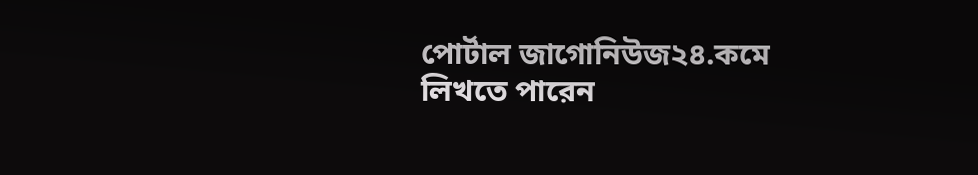পোর্টাল জাগোনিউজ২৪.কমে লিখতে পারেন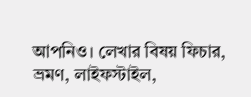আপনিও। লেখার বিষয় ফিচার, ভ্রমণ, লাইফস্টাইল,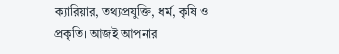ক্যারিয়ার, তথ্যপ্রযুক্তি, ধর্ম, কৃষি ও প্রকৃতি। আজই আপনার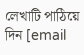লেখাটি পাঠিয়ে দিন [email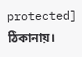protected] ঠিকানায়।